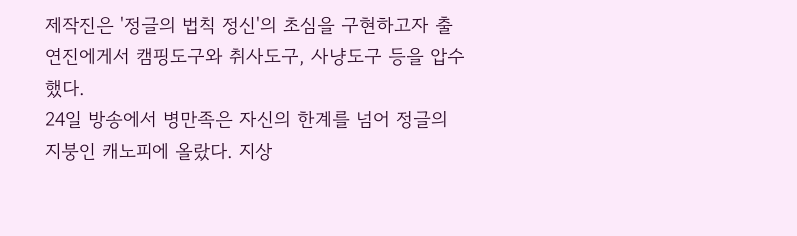제작진은 '정글의 법칙 정신'의 초심을 구현하고자 출연진에게서 캠핑도구와 취사도구, 사냥도구 등을 압수했다.
24일 방송에서 병만족은 자신의 한계를 넘어 정글의 지붕인 캐노피에 올랐다. 지상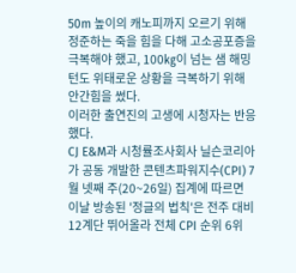50m 높이의 캐노피까지 오르기 위해 정준하는 죽을 힘을 다해 고소공포증을 극복해야 했고, 100㎏이 넘는 샘 해밍턴도 위태로운 상황을 극복하기 위해 안간힘을 썼다.
이러한 출연진의 고생에 시청자는 반응했다.
CJ E&M과 시청률조사회사 닐슨코리아가 공동 개발한 콘텐츠파워지수(CPI) 7월 넷째 주(20~26일) 집계에 따르면 이날 방송된 '정글의 법칙'은 전주 대비 12계단 뛰어올라 전체 CPI 순위 6위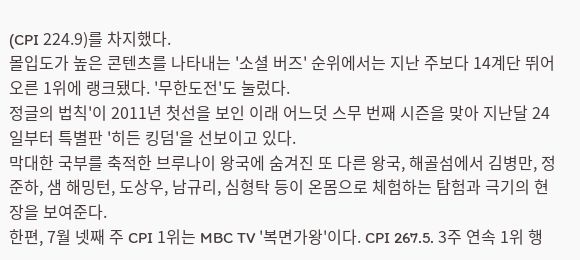(CPI 224.9)를 차지했다.
몰입도가 높은 콘텐츠를 나타내는 '소셜 버즈' 순위에서는 지난 주보다 14계단 뛰어오른 1위에 랭크됐다. '무한도전'도 눌렀다.
정글의 법칙'이 2011년 첫선을 보인 이래 어느덧 스무 번째 시즌을 맞아 지난달 24일부터 특별판 '히든 킹덤'을 선보이고 있다.
막대한 국부를 축적한 브루나이 왕국에 숨겨진 또 다른 왕국, 해골섬에서 김병만, 정준하, 샘 해밍턴, 도상우, 남규리, 심형탁 등이 온몸으로 체험하는 탐험과 극기의 현장을 보여준다.
한편, 7월 넷째 주 CPI 1위는 MBC TV '복면가왕'이다. CPI 267.5. 3주 연속 1위 행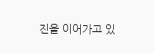진을 이어가고 있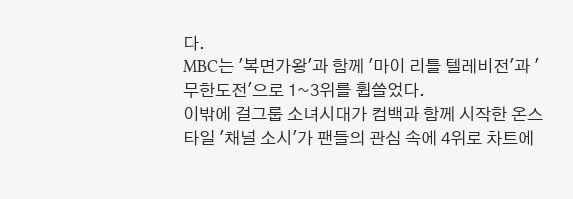다.
MBC는 '복면가왕'과 함께 '마이 리틀 텔레비전'과 '무한도전'으로 1~3위를 휩쓸었다.
이밖에 걸그룹 소녀시대가 컴백과 함께 시작한 온스타일 '채널 소시'가 팬들의 관심 속에 4위로 차트에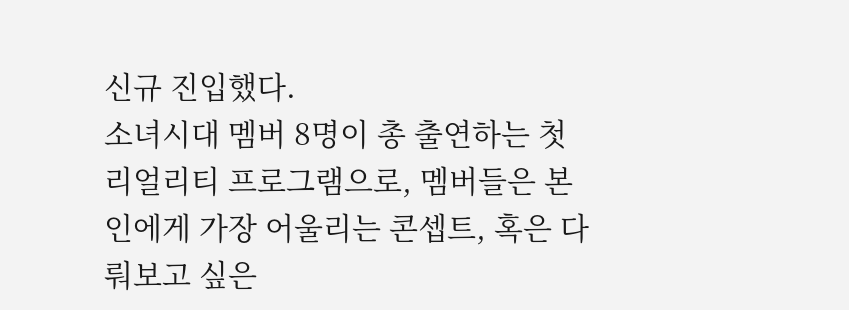신규 진입했다.
소녀시대 멤버 8명이 총 출연하는 첫 리얼리티 프로그램으로, 멤버들은 본인에게 가장 어울리는 콘셉트, 혹은 다뤄보고 싶은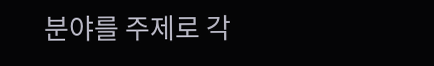분야를 주제로 각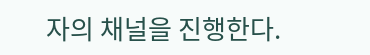자의 채널을 진행한다.